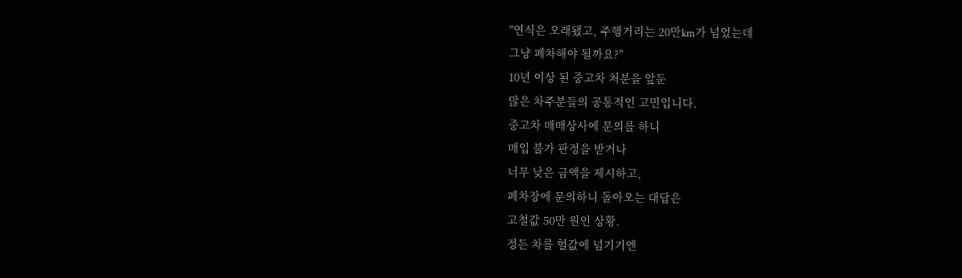"연식은 오래됐고, 주행거리는 20만km가 넘었는데
그냥 폐차해야 될까요?"
10년 이상 된 중고차 처분을 앞둔
많은 차주분들의 공통적인 고민입니다.
중고차 매매상사에 문의를 하니
매입 불가 판정을 받거나
너무 낮은 금액을 제시하고,
폐차장에 문의하니 돌아오는 대답은
고철값 50만 원인 상황.
정든 차를 헐값에 넘기기엔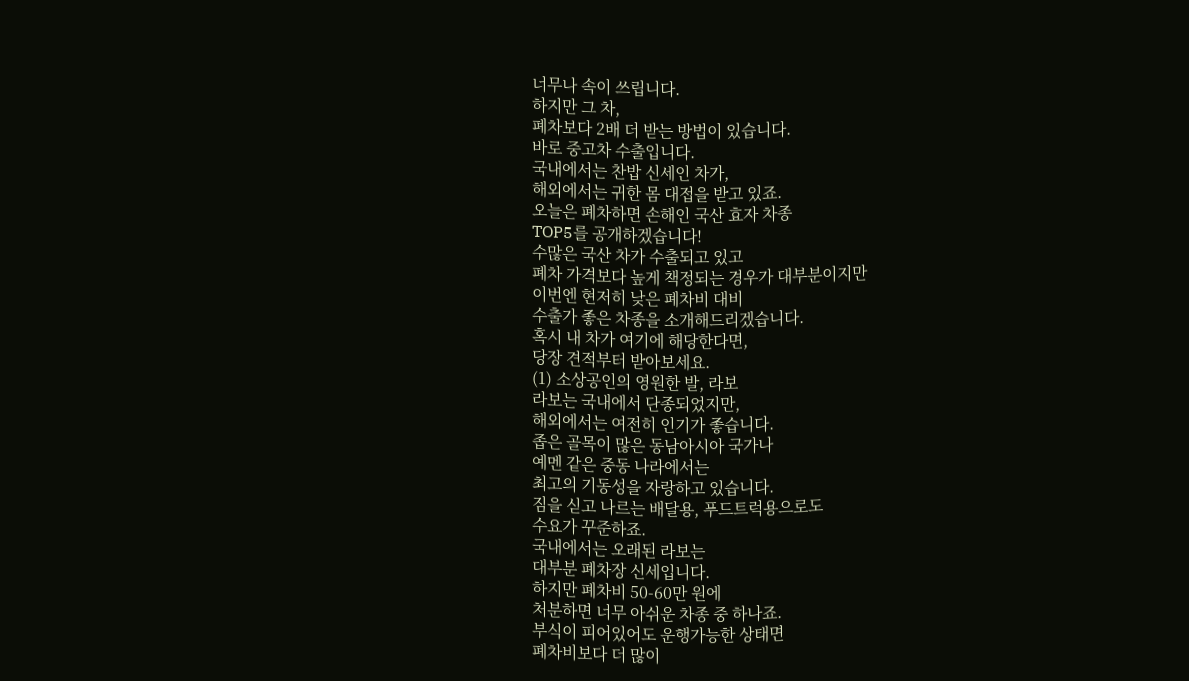너무나 속이 쓰립니다.
하지만 그 차,
폐차보다 2배 더 받는 방법이 있습니다.
바로 중고차 수출입니다.
국내에서는 찬밥 신세인 차가,
해외에서는 귀한 몸 대접을 받고 있죠.
오늘은 폐차하면 손해인 국산 효자 차종
TOP5를 공개하겠습니다!
수많은 국산 차가 수출되고 있고
폐차 가격보다 높게 책정되는 경우가 대부분이지만
이번엔 현저히 낮은 폐차비 대비
수출가 좋은 차종을 소개해드리겠습니다.
혹시 내 차가 여기에 해당한다면,
당장 견적부터 받아보세요.
(1) 소상공인의 영원한 발, 라보
라보는 국내에서 단종되었지만,
해외에서는 여전히 인기가 좋습니다.
좁은 골목이 많은 동남아시아 국가나
예멘 같은 중동 나라에서는
최고의 기동성을 자랑하고 있습니다.
짐을 싣고 나르는 배달용, 푸드트럭용으로도
수요가 꾸준하죠.
국내에서는 오래된 라보는
대부분 폐차장 신세입니다.
하지만 폐차비 50-60만 원에
처분하면 너무 아쉬운 차종 중 하나죠.
부식이 피어있어도 운행가능한 상태면
폐차비보다 더 많이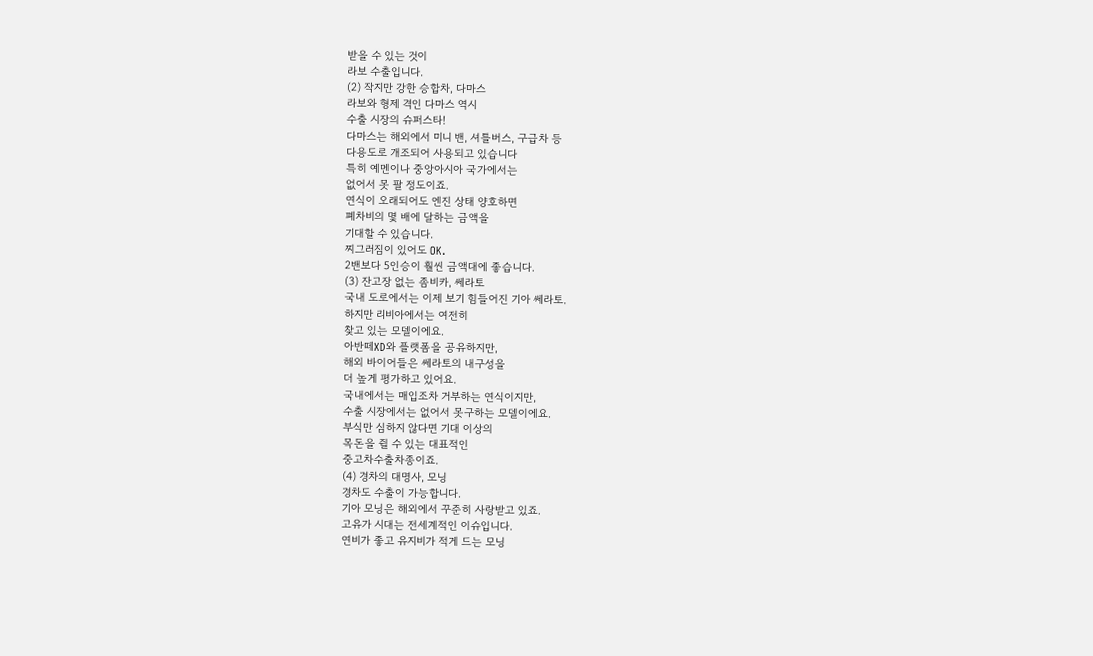받을 수 있는 것이
라보 수출입니다.
(2) 작지만 강한 승합차, 다마스
라보와 형제 격인 다마스 역시
수출 시장의 슈퍼스타!
다마스는 해외에서 미니 밴, 셔틀버스, 구급차 등
다용도로 개조되어 사용되고 있습니다
특히 예멘이나 중앙아시아 국가에서는
없어서 못 팔 정도이죠.
연식이 오래되어도 엔진 상태 양호하면
폐차비의 몇 배에 달하는 금액을
기대할 수 있습니다.
찌그러짐이 있어도 OK.
2밴보다 5인승이 훨씬 금액대에 좋습니다.
(3) 잔고장 없는 좀비카, 쎄라토
국내 도로에서는 이제 보기 힘들어진 기아 쎄라토.
하지만 리비아에서는 여전히
찾고 있는 모델이에요.
아반떼XD와 플랫폼을 공유하지만,
해외 바이어들은 쎄라토의 내구성을
더 높게 평가하고 있어요.
국내에서는 매입조차 거부하는 연식이지만,
수출 시장에서는 없어서 못구하는 모델이에요.
부식만 심하지 않다면 기대 이상의
목돈을 쥘 수 있는 대표적인
중고차수출차종이죠.
(4) 경차의 대명사, 모닝
경차도 수출이 가능합니다.
기아 모닝은 해외에서 꾸준히 사랑받고 있죠.
고유가 시대는 전세계적인 이슈입니다.
연비가 좋고 유지비가 적게 드는 모닝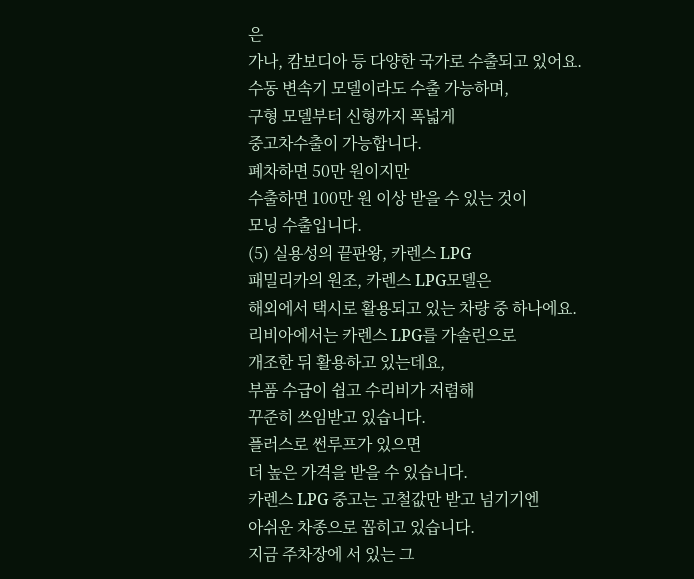은
가나, 캄보디아 등 다양한 국가로 수출되고 있어요.
수동 변속기 모델이라도 수출 가능하며,
구형 모델부터 신형까지 폭넓게
중고차수출이 가능합니다.
폐차하면 50만 원이지만
수출하면 100만 원 이상 받을 수 있는 것이
모닝 수출입니다.
(5) 실용성의 끝판왕, 카렌스 LPG
패밀리카의 원조, 카렌스 LPG모델은
해외에서 택시로 활용되고 있는 차량 중 하나에요.
리비아에서는 카렌스 LPG를 가솔린으로
개조한 뒤 활용하고 있는데요,
부품 수급이 쉽고 수리비가 저렴해
꾸준히 쓰임받고 있습니다.
플러스로 썬루프가 있으면
더 높은 가격을 받을 수 있습니다.
카렌스 LPG 중고는 고철값만 받고 넘기기엔
아쉬운 차종으로 꼽히고 있습니다.
지금 주차장에 서 있는 그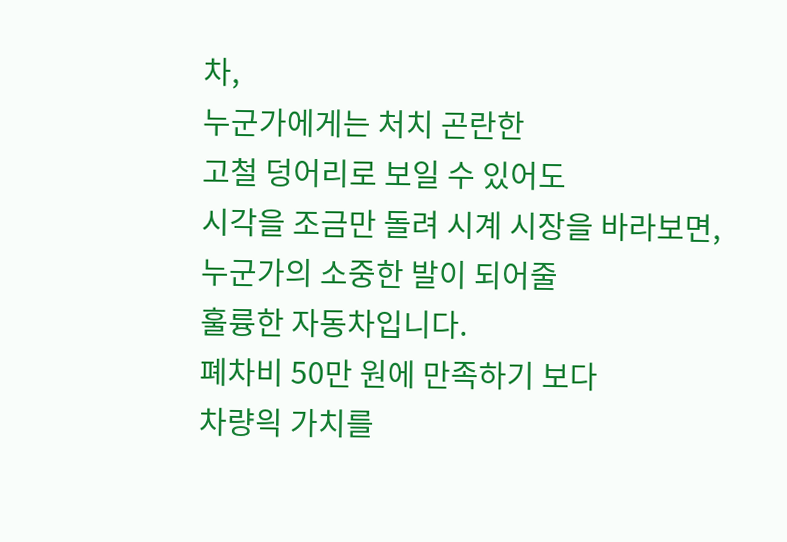차,
누군가에게는 처치 곤란한
고철 덩어리로 보일 수 있어도
시각을 조금만 돌려 시계 시장을 바라보면,
누군가의 소중한 발이 되어줄
훌륭한 자동차입니다.
폐차비 50만 원에 만족하기 보다
차량읙 가치를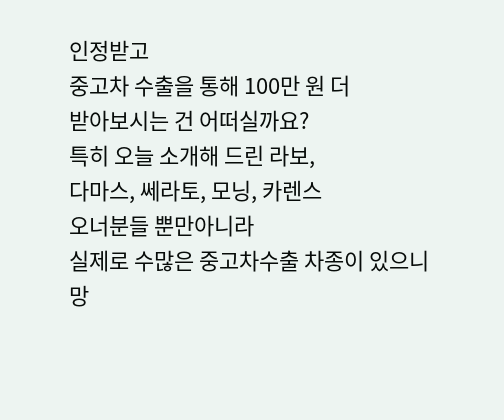인정받고
중고차 수출을 통해 100만 원 더
받아보시는 건 어떠실까요?
특히 오늘 소개해 드린 라보,
다마스, 쎄라토, 모닝, 카렌스
오너분들 뿐만아니라
실제로 수많은 중고차수출 차종이 있으니
망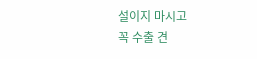설이지 마시고
꼭 수출 견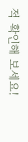적 확인해 보세요!